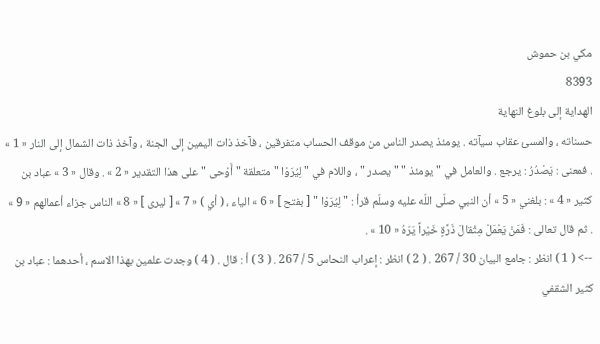مكي بن حموش
8393
الهداية إلى بلوغ النهاية
حسناته ، والمسئ عقاب سيآته . يومئذ يصدر الناس من موقف الحساب متفرقين ، فآخذ ذات اليمين إلى الجنة ، وآخذ ذات الشمال إلى النار « 1 » . فمعنى : يَصْدُرُ : يرجع . والعامل في " يومئذ " " يصدر " ، واللام في " لِيُرَوْا " متعلقة " أَوْحى " على هذا التقدير « 2 » . وقال « 3 » عباد بن كثير « 4 » : بلغني « 5 » أن النبي صلّى اللّه عليه وسلّم قرأ : " لِيُرَوْا " [ بفتح ] « 6 » الياء ، ( أي ) « 7 » [ ليرى ] « 8 » الناس جزاء أعمالهم « 9 » . ثم قال تعالى : فَمَنْ يَعْمَلْ مِثْقالَ ذَرَّةٍ خَيْراً يَرَهُ « 10 » .
--> ( 1 ) انظر : جامع البيان 30 / 267 . ( 2 ) انظر : إعراب النحاس 5 / 267 . ( 3 ) أ : قال . ( 4 ) وجدت علمين بهذا الاسم ، أحدهما : عباد بن كثير الشقفي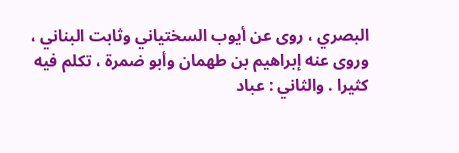البصري ، روى عن أيوب السختياني وثابت البناني ، وروى عنه إبراهيم بن طهمان وأبو ضمرة ، تكلم فيه كثيرا . والثاني : عباد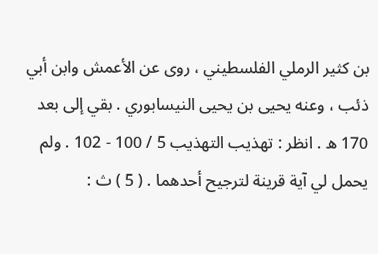بن كثير الرملي الفلسطيني ، روى عن الأعمش وابن أبي ذئب ، وعنه يحيى بن يحيى النيسابوري . بقي إلى بعد 170 ه . انظر : تهذيب التهذيب 5 / 100 - 102 . ولم يحمل لي آية قرينة لترجيح أحدهما . ( 5 ) ث :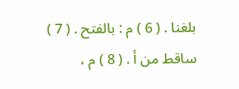بلغنا . ( 6 ) م : بالفتح . ( 7 ) ساقط من أ . ( 8 ) م ،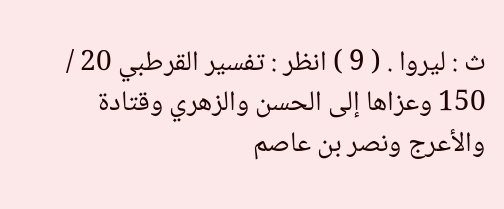ث : ليروا . ( 9 ) انظر : تفسير القرطبي 20 / 150 وعزاها إلى الحسن والزهري وقتادة والأعرج ونصر بن عاصم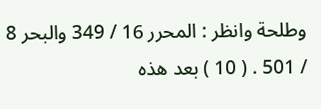وطلحة وانظر : المحرر 16 / 349 والبحر 8 / 501 . ( 10 ) بعد هذه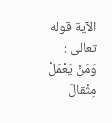الآية قوله تعالى : وَمَنْ يَعْمَلْ مِثْقالَ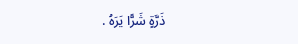ذَرَّةٍ شَرًّا يَرَهُ .